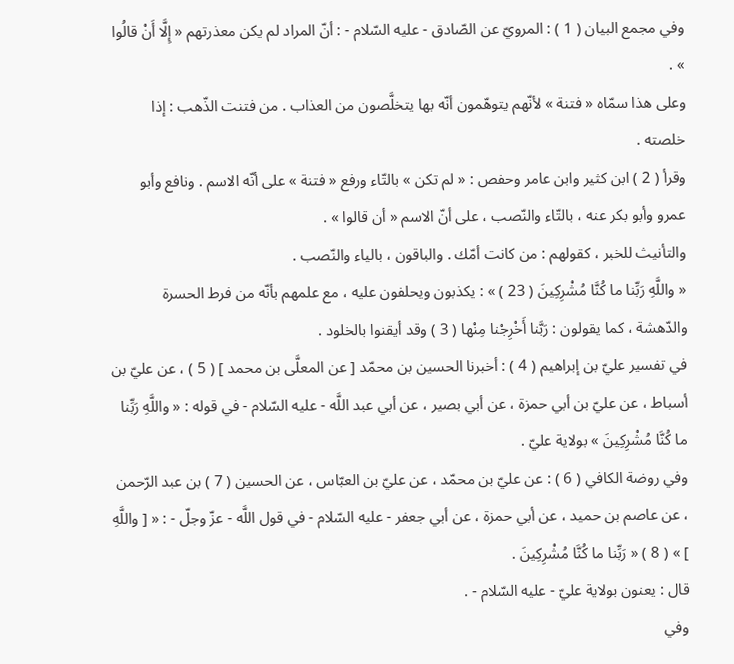وفي مجمع البيان ( 1 ) : المرويّ عن الصّادق - عليه السّلام - : أنّ المراد لم يكن معذرتهم « إِلَّا أَنْ قالُوا » .
وعلى هذا سمّاه « فتنة » لأنّهم يتوهّمون أنّه بها يتخلَّصون من العذاب . من فتنت الذّهب : إذا خلصته .
وقرأ ( 2 ) ابن كثير وابن عامر وحفص : « لم تكن » بالتّاء ورفع « فتنة » على أنّه الاسم . ونافع وأبو عمرو وأبو بكر عنه ، بالتّاء والنّصب ، على أنّ الاسم « أن قالوا » .
والتأنيث للخبر ، كقولهم : من كانت أمّك . والباقون ، بالياء والنّصب .
« واللَّهِ رَبِّنا ما كُنَّا مُشْرِكِينَ ( 23 ) » : يكذبون ويحلفون عليه ، مع علمهم بأنّه من فرط الحسرة والدّهشة ، كما يقولون : رَبَّنا أَخْرِجْنا مِنْها ( 3 ) وقد أيقنوا بالخلود .
في تفسير عليّ بن إبراهيم ( 4 ) : أخبرنا الحسين بن محمّد [ عن المعلَّى بن محمد ] ( 5 ) ، عن عليّ بن أسباط ، عن عليّ بن أبي حمزة ، عن أبي بصير ، عن أبي عبد اللَّه - عليه السّلام - في قوله : « واللَّهِ رَبِّنا ما كُنَّا مُشْرِكِينَ » بولاية عليّ .
وفي روضة الكافي ( 6 ) : عن عليّ بن محمّد ، عن عليّ بن العبّاس ، عن الحسين ( 7 ) بن عبد الرّحمن ، عن عاصم بن حميد ، عن أبي حمزة ، عن أبي جعفر - عليه السّلام - في قول اللَّه - عزّ وجلّ - : « [ واللَّهِ ] » ( 8 ) « رَبِّنا ما كُنَّا مُشْرِكِينَ .
قال : يعنون بولاية عليّ - عليه السّلام - .
وفي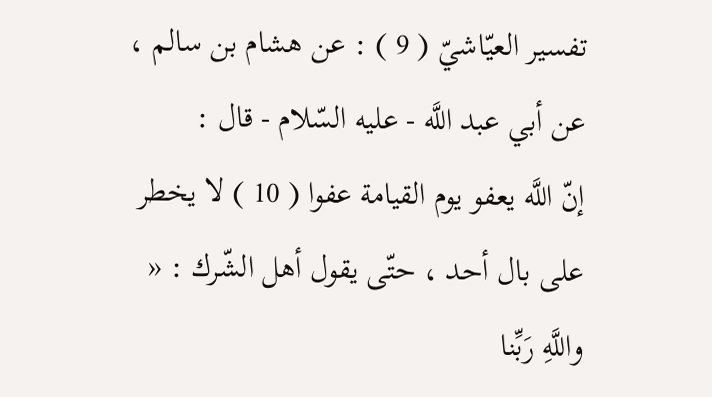تفسير العيّاشيّ ( 9 ) : عن هشام بن سالم ، عن أبي عبد اللَّه - عليه السّلام - قال :
إنّ اللَّه يعفو يوم القيامة عفوا ( 10 ) لا يخطر على بال أحد ، حتّى يقول أهل الشّرك : « واللَّهِ رَبِّنا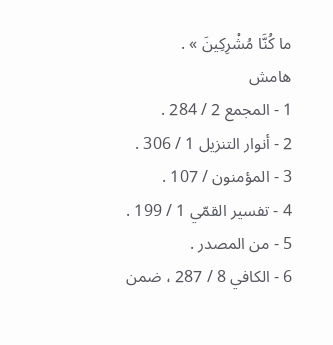ما كُنَّا مُشْرِكِينَ » .
هامش
1 - المجمع 2 / 284 .
2 - أنوار التنزيل 1 / 306 .
3 - المؤمنون / 107 .
4 - تفسير القمّي 1 / 199 .
5 - من المصدر .
6 - الكافي 8 / 287 ، ضمن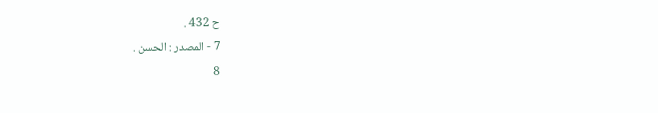ح 432 .
7 - المصدر : الحسن .
8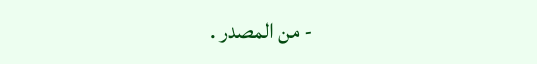- من المصدر .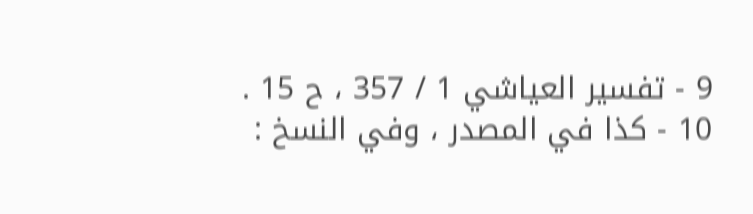9 - تفسير العياشي 1 / 357 ، ح 15 .
10 - كذا في المصدر ، وفي النسخ :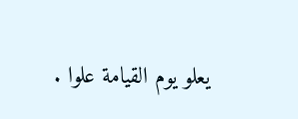يعلو يوم القيامة علوا .